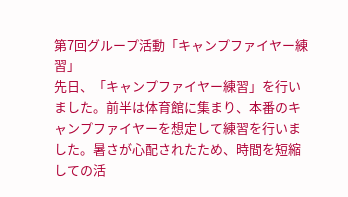第7回グループ活動「キャンプファイヤー練習」
先日、「キャンプファイヤー練習」を行いました。前半は体育館に集まり、本番のキャンプファイヤーを想定して練習を行いました。暑さが心配されたため、時間を短縮しての活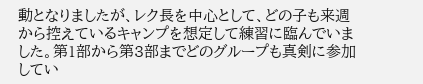動となりましたが、レク長を中心として、どの子も来週から控えているキャンプを想定して練習に臨んでいました。第1部から第3部までどのグループも真剣に参加してい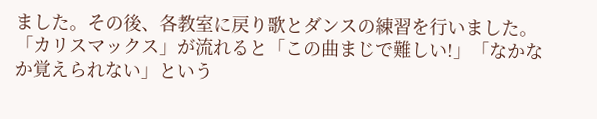ました。その後、各教室に戻り歌とダンスの練習を行いました。「カリスマックス」が流れると「この曲まじで難しい!」「なかなか覚えられない」という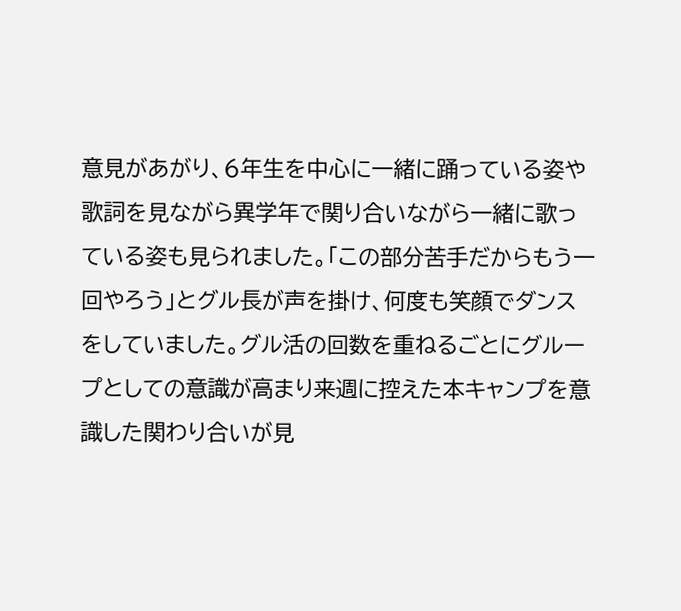意見があがり、6年生を中心に一緒に踊っている姿や歌詞を見ながら異学年で関り合いながら一緒に歌っている姿も見られました。「この部分苦手だからもう一回やろう」とグル長が声を掛け、何度も笑顔でダンスをしていました。グル活の回数を重ねるごとにグループとしての意識が高まり来週に控えた本キャンプを意識した関わり合いが見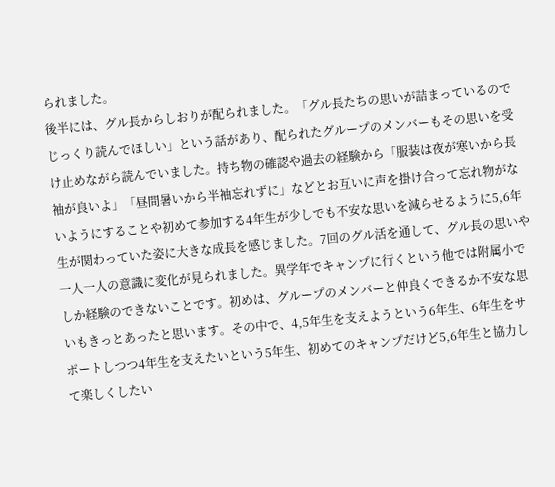られました。
後半には、グル長からしおりが配られました。「グル長たちの思いが詰まっているのでじっくり読んでほしい」という話があり、配られたグループのメンバーもその思いを受け止めながら読んでいました。持ち物の確認や過去の経験から「服装は夜が寒いから長袖が良いよ」「昼間暑いから半袖忘れずに」などとお互いに声を掛け合って忘れ物がないようにすることや初めて参加する4年生が少しでも不安な思いを減らせるように5,6年生が関わっていた姿に大きな成長を感じました。7回のグル活を通して、グル長の思いや一人一人の意識に変化が見られました。異学年でキャンプに行くという他では附属小でしか経験のできないことです。初めは、グループのメンバーと仲良くできるか不安な思いもきっとあったと思います。その中で、4,5年生を支えようという6年生、6年生をサポートしつつ4年生を支えたいという5年生、初めてのキャンプだけど5,6年生と協力して楽しくしたい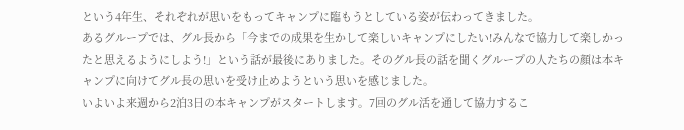という4年生、それぞれが思いをもってキャンプに臨もうとしている姿が伝わってきました。
あるグループでは、グル長から「今までの成果を生かして楽しいキャンプにしたい!みんなで協力して楽しかったと思えるようにしよう!」という話が最後にありました。そのグル長の話を聞くグループの人たちの顔は本キャンプに向けてグル長の思いを受け止めようという思いを感じました。
いよいよ来週から2泊3日の本キャンプがスタートします。7回のグル活を通して協力するこ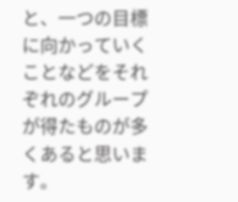と、一つの目標に向かっていくことなどをそれぞれのグループが得たものが多くあると思います。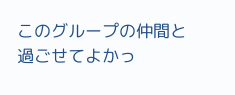このグループの仲間と過ごせてよかっ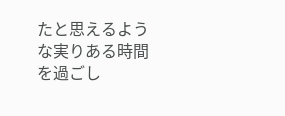たと思えるような実りある時間を過ごし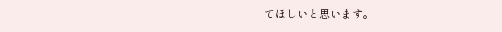てほしいと思います。